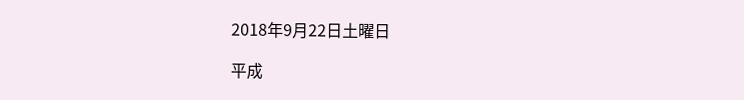2018年9月22日土曜日

平成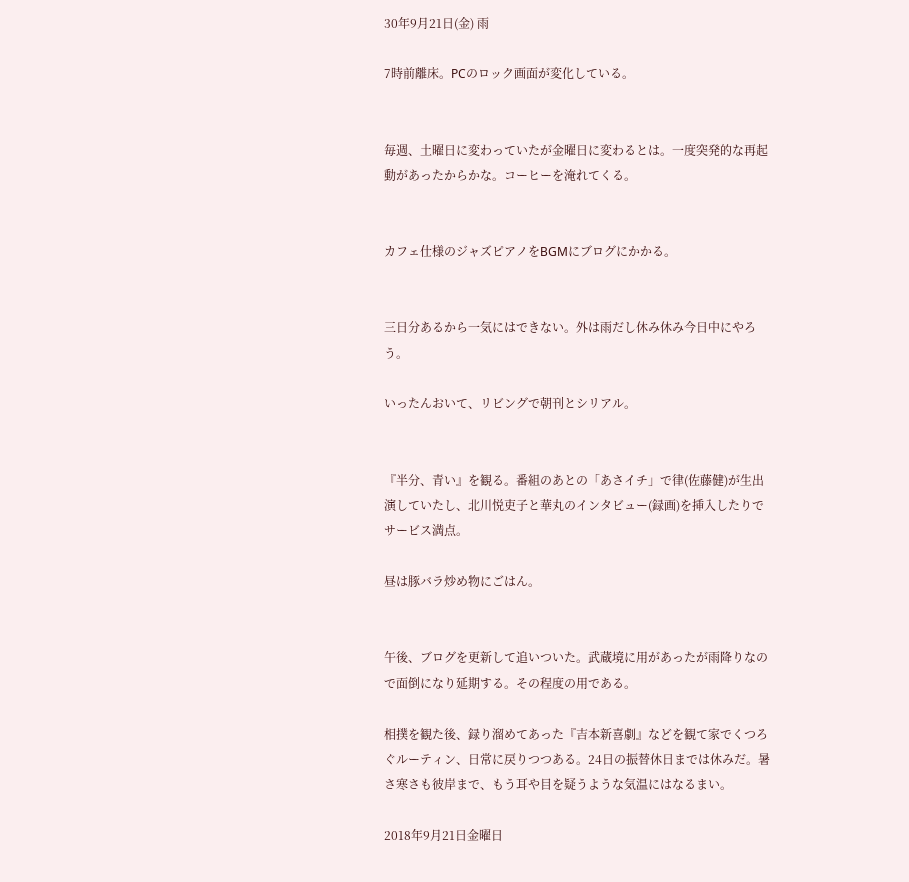30年9月21日(金) 雨

7時前離床。PCのロック画面が変化している。


毎週、土曜日に変わっていたが金曜日に変わるとは。一度突発的な再起動があったからかな。コーヒーを淹れてくる。


カフェ仕様のジャズピアノをBGMにブログにかかる。


三日分あるから一気にはできない。外は雨だし休み休み今日中にやろう。

いったんおいて、リビングで朝刊とシリアル。


『半分、青い』を観る。番組のあとの「あさイチ」で律(佐藤健)が生出演していたし、北川悦吏子と華丸のインタビュー(録画)を挿入したりでサービス満点。

昼は豚バラ炒め物にごはん。


午後、ブログを更新して追いついた。武蔵境に用があったが雨降りなので面倒になり延期する。その程度の用である。

相撲を観た後、録り溜めてあった『吉本新喜劇』などを観て家でくつろぐルーティン、日常に戻りつつある。24日の振替休日までは休みだ。暑さ寒さも彼岸まで、もう耳や目を疑うような気温にはなるまい。

2018年9月21日金曜日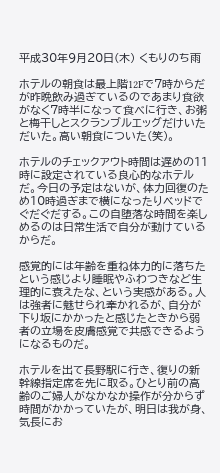平成30年9月20日(木) くもりのち雨

ホテルの朝食は最上階12Fで7時からだが昨晩飲み過ぎているのであまり食欲がなく7時半になって食べに行き、お粥と梅干しとスクランブルエッグだけいただいた。高い朝食についた(笑)。

ホテルのチェックアウト時間は遅めの11時に設定されている良心的なホテルだ。今日の予定はないが、体力回復のため10時過ぎまで横になったりベッドでぐだぐだする。この自堕落な時間を楽しめるのは日常生活で自分が動けているからだ。

感覚的には年齢を重ね体力的に落ちたという感じより睡眠やふわつきなど生理的に衰えたな、という実感がある。人は強者に魅せられ牽かれるが、自分が下り坂にかかったと感じたときから弱者の立場を皮膚感覚で共感できるようになるものだ。

ホテルを出て長野駅に行き、復りの新幹線指定席を先に取る。ひとり前の高齢のご婦人がなかなか操作が分からず時間がかかっていたが、明日は我が身、気長にお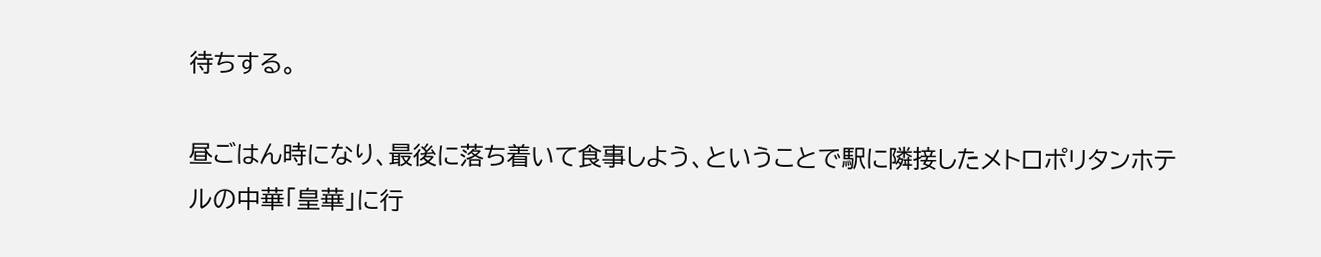待ちする。

昼ごはん時になり、最後に落ち着いて食事しよう、ということで駅に隣接したメトロポリタンホテルの中華「皇華」に行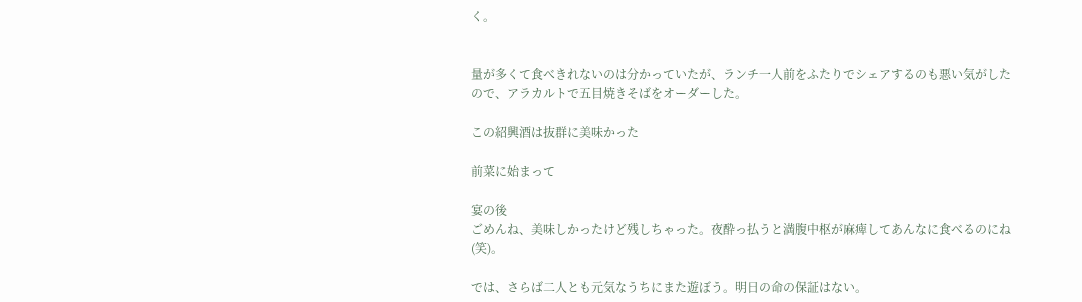く。


量が多くて食べきれないのは分かっていたが、ランチ一人前をふたりでシェアするのも悪い気がしたので、アラカルトで五目焼きそばをオーダーした。

この紹興酒は抜群に美味かった

前菜に始まって

宴の後
ごめんね、美味しかったけど残しちゃった。夜酔っ払うと満腹中枢が麻痺してあんなに食べるのにね(笑)。

では、さらば二人とも元気なうちにまた遊ぼう。明日の命の保証はない。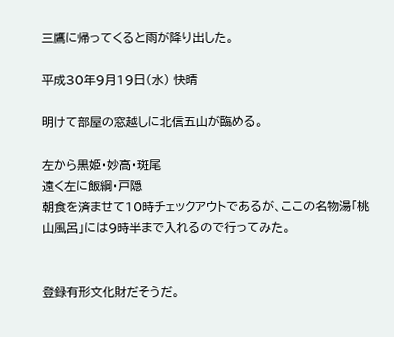三鷹に帰ってくると雨が降り出した。

平成30年9月19日(水) 快晴

明けて部屋の窓越しに北信五山が臨める。

左から黒姫・妙高・斑尾
遠く左に飯綱・戸隠
朝食を済ませて10時チェックアウトであるが、ここの名物湯「桃山風呂」には9時半まで入れるので行ってみた。


登録有形文化財だそうだ。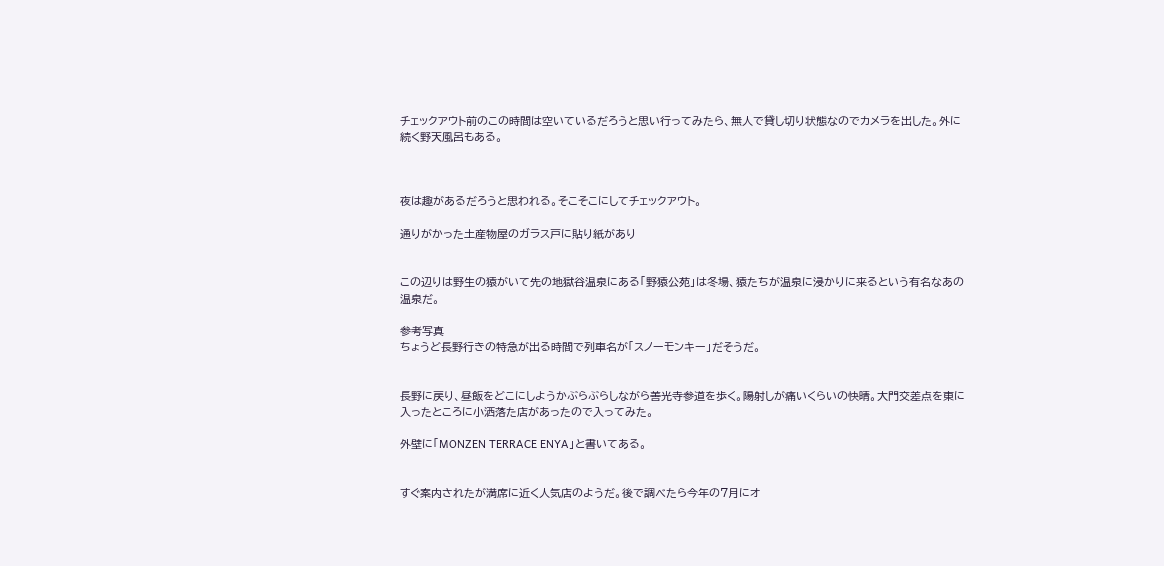チェックアウト前のこの時間は空いているだろうと思い行ってみたら、無人で貸し切り状態なのでカメラを出した。外に続く野天風呂もある。



夜は趣があるだろうと思われる。そこそこにしてチェックアウト。

通りがかった土産物屋のガラス戸に貼り紙があり


この辺りは野生の猿がいて先の地獄谷温泉にある「野猿公苑」は冬場、猿たちが温泉に浸かりに来るという有名なあの温泉だ。

参考写真
ちょうど長野行きの特急が出る時間で列車名が「スノーモンキー」だそうだ。


長野に戻り、昼飯をどこにしようかぶらぶらしながら善光寺参道を歩く。陽射しが痛いくらいの快晴。大門交差点を東に入ったところに小洒落た店があったので入ってみた。

外壁に「MONZEN TERRACE ENYA」と書いてある。


すぐ案内されたが満席に近く人気店のようだ。後で調べたら今年の7月にオ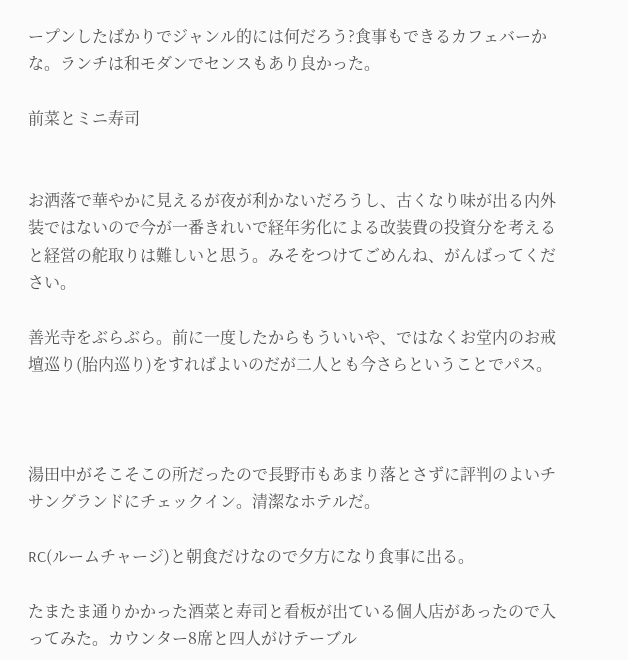ープンしたばかりでジャンル的には何だろう?食事もできるカフェバーかな。ランチは和モダンでセンスもあり良かった。

前菜とミニ寿司


お洒落で華やかに見えるが夜が利かないだろうし、古くなり味が出る内外装ではないので今が一番きれいで経年劣化による改装費の投資分を考えると経営の舵取りは難しいと思う。みそをつけてごめんね、がんばってください。

善光寺をぶらぶら。前に一度したからもういいや、ではなくお堂内のお戒壇巡り(胎内巡り)をすればよいのだが二人とも今さらということでパス。



湯田中がそこそこの所だったので長野市もあまり落とさずに評判のよいチサングランドにチェックイン。清潔なホテルだ。

RC(ルームチャージ)と朝食だけなので夕方になり食事に出る。

たまたま通りかかった酒菜と寿司と看板が出ている個人店があったので入ってみた。カウンター8席と四人がけテーブル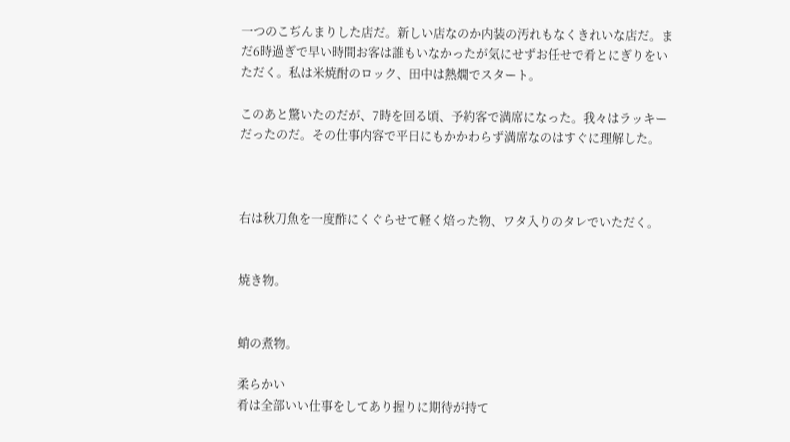一つのこぢんまりした店だ。新しい店なのか内装の汚れもなくきれいな店だ。まだ6時過ぎで早い時間お客は誰もいなかったが気にせずお任せで肴とにぎりをいただく。私は米焼酎のロック、田中は熱燗でスタート。

このあと驚いたのだが、7時を回る頃、予約客で満席になった。我々はラッキーだったのだ。その仕事内容で平日にもかかわらず満席なのはすぐに理解した。



右は秋刀魚を一度酢にくぐらせて軽く焙った物、ワタ入りのタレでいただく。


焼き物。


蛸の煮物。

柔らかい
肴は全部いい仕事をしてあり握りに期待が持て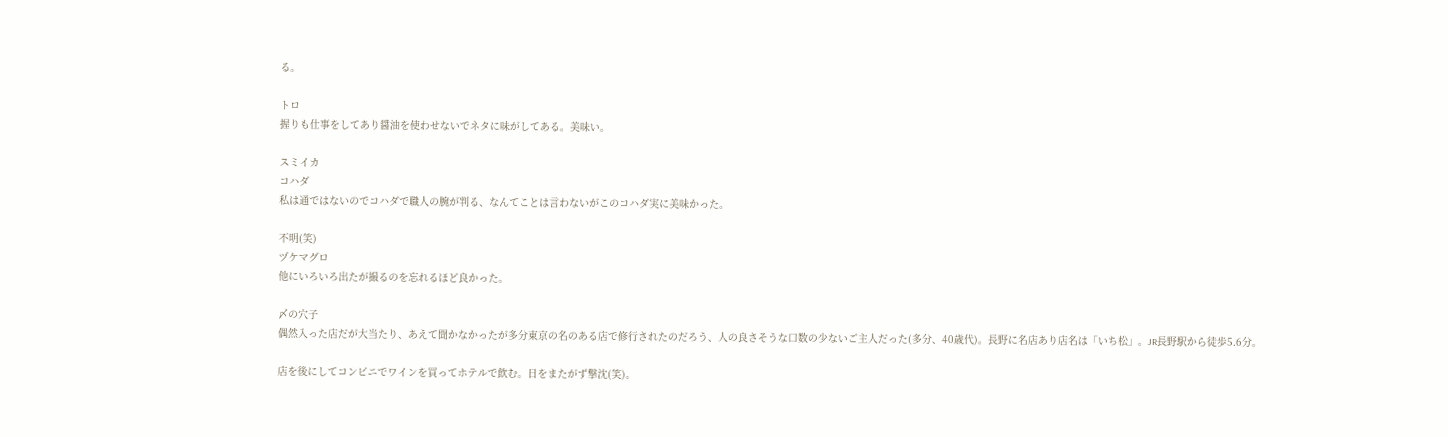る。

トロ
握りも仕事をしてあり醤油を使わせないでネタに味がしてある。美味い。

スミイカ
コハダ
私は通ではないのでコハダで職人の腕が判る、なんてことは言わないがこのコハダ実に美味かった。

不明(笑)
ヅケマグロ
他にいろいろ出たが撮るのを忘れるほど良かった。

〆の穴子
偶然入った店だが大当たり、あえて聞かなかったが多分東京の名のある店で修行されたのだろう、人の良さそうな口数の少ないご主人だった(多分、40歳代)。長野に名店あり店名は「いち松」。JR長野駅から徒歩5.6分。

店を後にしてコンビニでワインを買ってホテルで飲む。日をまたがず撃沈(笑)。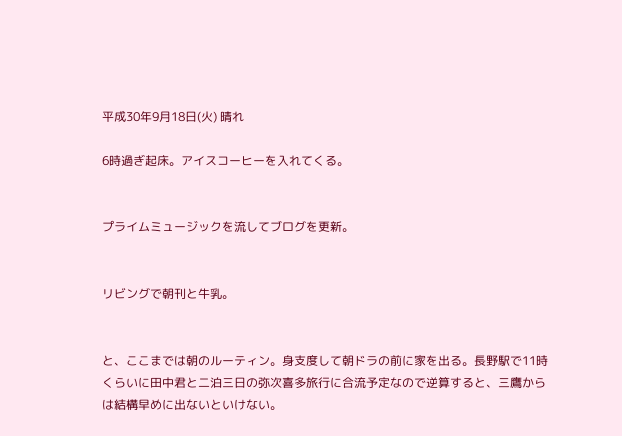平成30年9月18日(火) 晴れ

6時過ぎ起床。アイスコーヒーを入れてくる。


プライムミュージックを流してブログを更新。


リビングで朝刊と牛乳。


と、ここまでは朝のルーティン。身支度して朝ドラの前に家を出る。長野駅で11時くらいに田中君と二泊三日の弥次喜多旅行に合流予定なので逆算すると、三鷹からは結構早めに出ないといけない。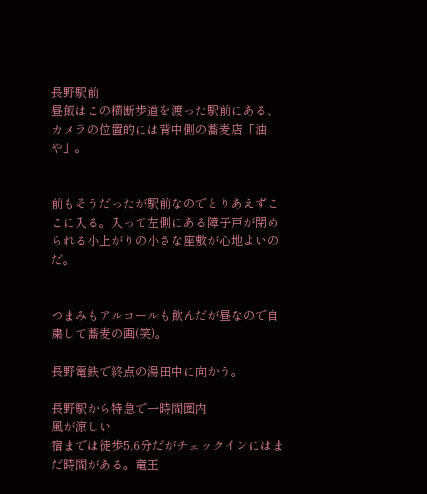長野駅前
昼飯はこの横断歩道を渡った駅前にある、カメラの位置的には背中側の蕎麦店「油や」。


前もそうだったが駅前なのでとりあえずここに入る。入って左側にある障子戸が閉められる小上がりの小さな座敷が心地よいのだ。


つまみもアルコールも飲んだが昼なので自粛して蕎麦の画(笑)。

長野電鉄で終点の湯田中に向かう。

長野駅から特急で一時間圏内
風が涼しい
宿までは徒歩5.6分だがチェックインにはまだ時間がある。竜王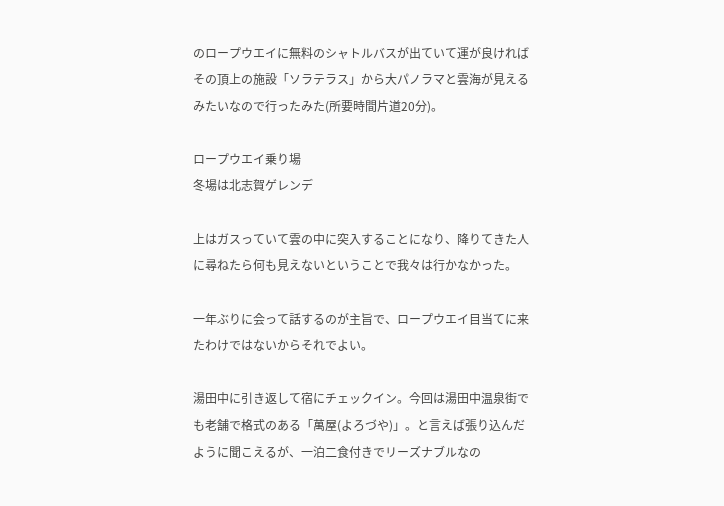のロープウエイに無料のシャトルバスが出ていて運が良ければその頂上の施設「ソラテラス」から大パノラマと雲海が見えるみたいなので行ったみた(所要時間片道20分)。

ロープウエイ乗り場
冬場は北志賀ゲレンデ

上はガスっていて雲の中に突入することになり、降りてきた人に尋ねたら何も見えないということで我々は行かなかった。

一年ぶりに会って話するのが主旨で、ロープウエイ目当てに来たわけではないからそれでよい。

湯田中に引き返して宿にチェックイン。今回は湯田中温泉街でも老舗で格式のある「萬屋(よろづや)」。と言えば張り込んだように聞こえるが、一泊二食付きでリーズナブルなの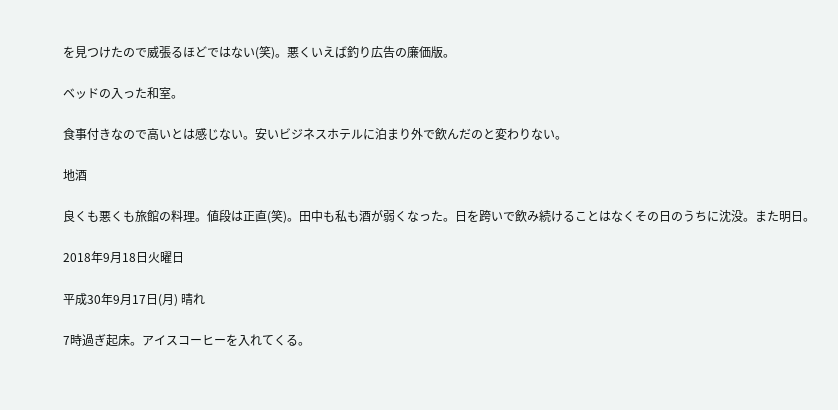を見つけたので威張るほどではない(笑)。悪くいえば釣り広告の廉価版。

ベッドの入った和室。

食事付きなので高いとは感じない。安いビジネスホテルに泊まり外で飲んだのと変わりない。

地酒

良くも悪くも旅館の料理。値段は正直(笑)。田中も私も酒が弱くなった。日を跨いで飲み続けることはなくその日のうちに沈没。また明日。

2018年9月18日火曜日

平成30年9月17日(月) 晴れ

7時過ぎ起床。アイスコーヒーを入れてくる。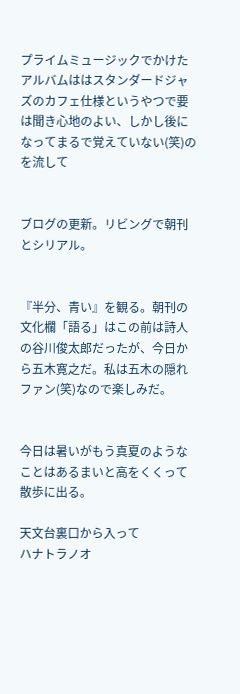プライムミュージックでかけたアルバムははスタンダードジャズのカフェ仕様というやつで要は聞き心地のよい、しかし後になってまるで覚えていない(笑)のを流して


ブログの更新。リビングで朝刊とシリアル。


『半分、青い』を観る。朝刊の文化欄「語る」はこの前は詩人の谷川俊太郎だったが、今日から五木寛之だ。私は五木の隠れファン(笑)なので楽しみだ。


今日は暑いがもう真夏のようなことはあるまいと高をくくって散歩に出る。

天文台裏口から入って
ハナトラノオ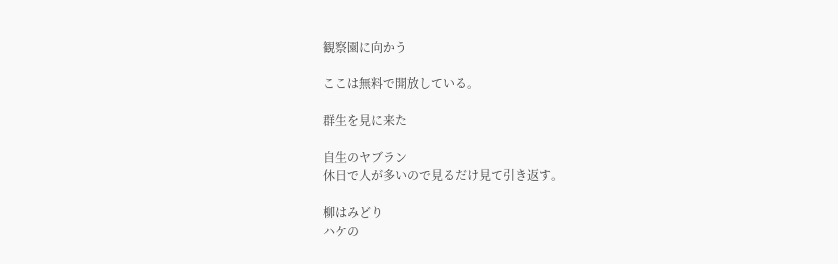観察園に向かう

ここは無料で開放している。

群生を見に来た

自生のヤブラン
休日で人が多いので見るだけ見て引き返す。

柳はみどり
ハケの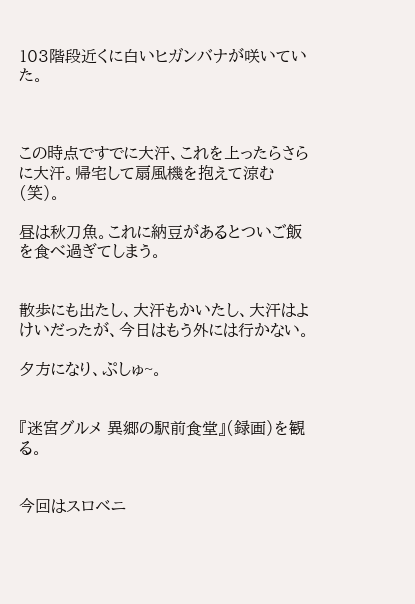103階段近くに白いヒガンバナが咲いていた。



この時点ですでに大汗、これを上ったらさらに大汗。帰宅して扇風機を抱えて涼む(笑)。

昼は秋刀魚。これに納豆があるとついご飯を食べ過ぎてしまう。


散歩にも出たし、大汗もかいたし、大汗はよけいだったが、今日はもう外には行かない。

夕方になり、ぷしゅ~。


『迷宮グルメ 異郷の駅前食堂』(録画)を観る。


今回はスロベニ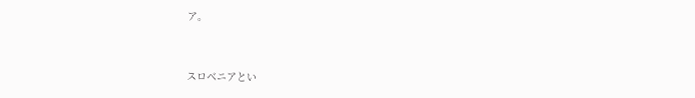ア。



スロベニアとい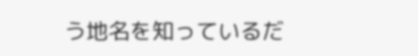う地名を知っているだ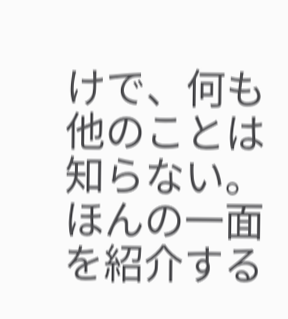けで、何も他のことは知らない。ほんの一面を紹介する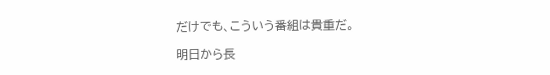だけでも、こういう番組は貴重だ。

明日から長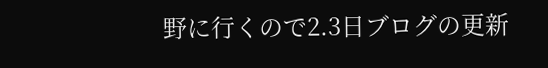野に行くので2.3日ブログの更新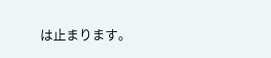は止まります。